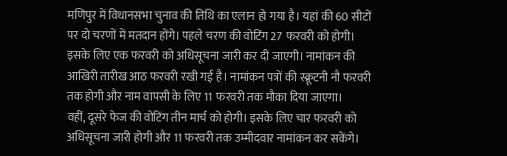मणिपुर में विधानसभा चुनाव की तिथि का एलान हो गया है। यहां की 60 सीटों पर दो चरणों में मतदान होंगे। पहले चरण की वोटिंग 27 फरवरी को होगी। इसके लिए एक फरवरी को अधिसूचना जारी कर दी जाएगी। नामांकन की आखिरी तारीख आठ फरवरी रखी गई है। नामांकन पत्रों की स्क्रूटनी नौ फरवरी तक होगी और नाम वापसी के लिए 11 फरवरी तक मौका दिया जाएगा।
वहीं, दूसरे फेज की वोटिंग तीन मार्च को होगी। इसके लिए चार फरवरी को अधिसूचना जारी होगी और 11 फरवरी तक उम्मीदवार नामांकन कर सकेंगे।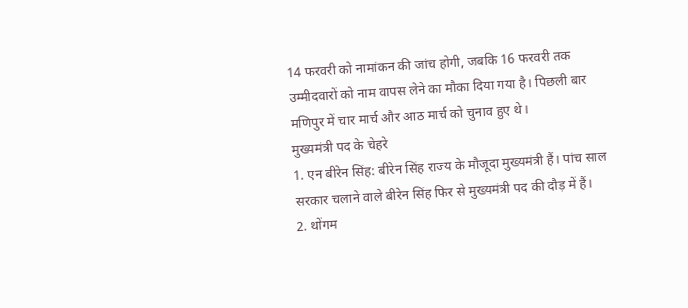14 फरवरी को नामांकन की जांच होगी, जबकि 16 फरवरी तक उम्मीदवारों को नाम वापस लेने का मौका दिया गया है। पिछली बार मणिपुर में चार मार्च और आठ मार्च को चुनाव हुए थे।
मुख्यमंत्री पद के चेहरे
1. एन बीरेन सिंह: बीरेन सिंह राज्य के मौजूदा मुख्यमंत्री हैं। पांच साल सरकार चलाने वाले बीरेन सिंह फिर से मुख्यमंत्री पद की दौड़ में हैं।
2. थोंगम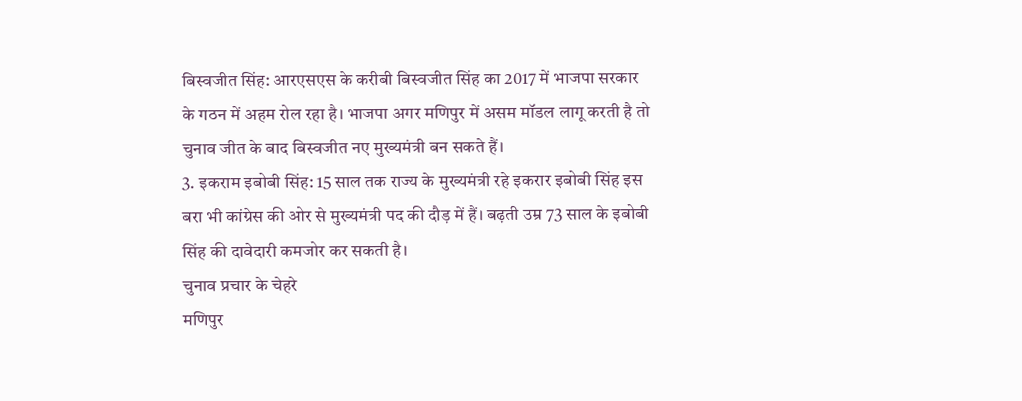बिस्वजीत सिंह: आरएसएस के करीबी बिस्वजीत सिंह का 2017 में भाजपा सरकार के गठन में अहम रोल रहा है। भाजपा अगर मणिपुर में असम मॉडल लागू करती है तो चुनाव जीत के बाद बिस्वजीत नए मुख्यमंत्री बन सकते हैं।
3. इकराम इबोबी सिंह: 15 साल तक राज्य के मुख्यमंत्री रहे इकरार इबोबी सिंह इस बरा भी कांग्रेस की ओर से मुख्यमंत्री पद की दौड़ में हैं। बढ़ती उम्र 73 साल के इबोबी सिंह की दावेदारी कमजोर कर सकती है।
चुनाव प्रचार के चेहरे
मणिपुर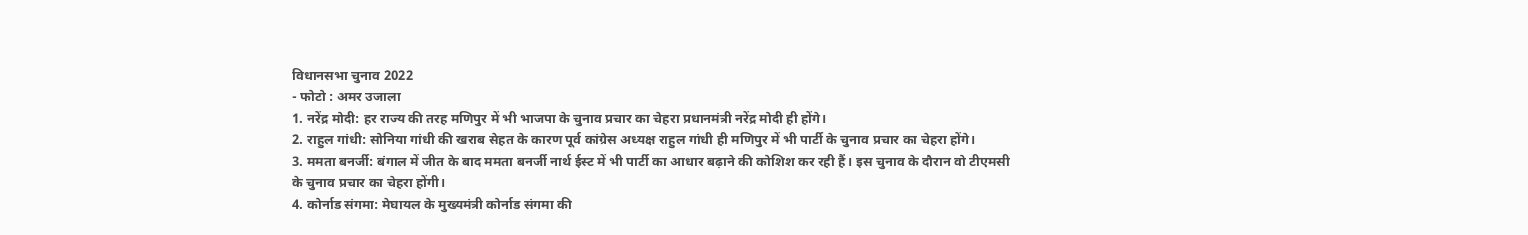विधानसभा चुनाव 2022
- फोटो : अमर उजाला
1. नरेंद्र मोदी: हर राज्य की तरह मणिपुर में भी भाजपा के चुनाव प्रचार का चेहरा प्रधानमंत्री नरेंद्र मोदी ही होंगे।
2. राहुल गांधी: सोनिया गांधी की खराब सेहत के कारण पूर्व कांग्रेस अध्यक्ष राहुल गांधी ही मणिपुर में भी पार्टी के चुनाव प्रचार का चेहरा होंगे।
3. ममता बनर्जी: बंगाल में जीत के बाद ममता बनर्जी नार्थ ईस्ट में भी पार्टी का आधार बढ़ाने की कोशिश कर रही हैं। इस चुनाव के दौरान वो टीएमसी के चुनाव प्रचार का चेहरा होंगी।
4. कोर्नाड संगमा: मेघायल के मुख्यमंत्री कोर्नाड संगमा की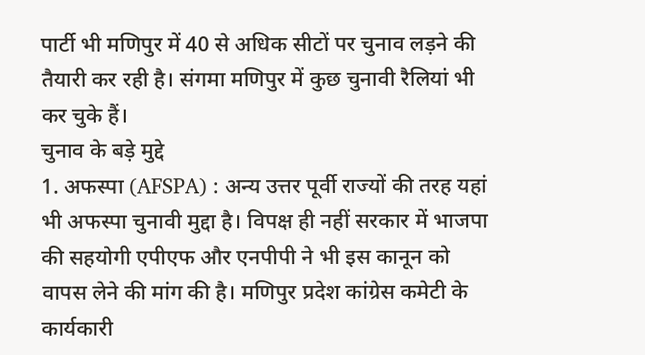पार्टी भी मणिपुर में 40 से अधिक सीटों पर चुनाव लड़ने की तैयारी कर रही है। संगमा मणिपुर में कुछ चुनावी रैलियां भी कर चुके हैं।
चुनाव के बड़े मुद्दे
1. अफस्पा (AFSPA) : अन्य उत्तर पूर्वी राज्यों की तरह यहां भी अफस्पा चुनावी मुद्दा है। विपक्ष ही नहीं सरकार में भाजपा की सहयोगी एपीएफ और एनपीपी ने भी इस कानून को वापस लेने की मांग की है। मणिपुर प्रदेश कांग्रेस कमेटी के कार्यकारी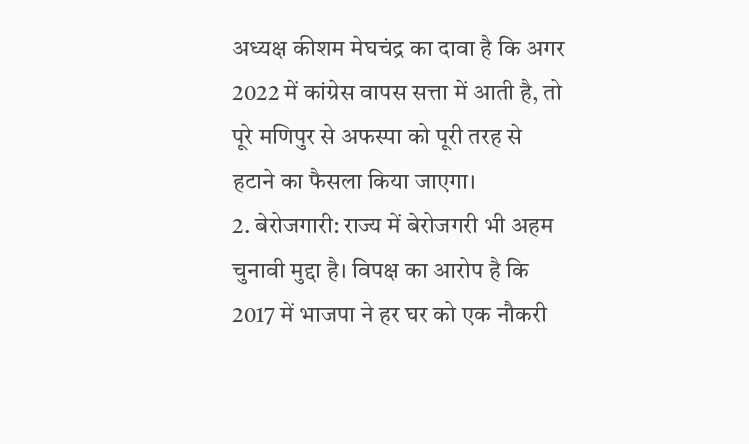अध्यक्ष कीशम मेघचंद्र का दावा है कि अगर 2022 में कांग्रेस वापस सत्ता में आती है, तो पूरे मणिपुर से अफस्पा को पूरी तरह से हटाने का फैसला किया जाएगा।
2. बेरोजगारी: राज्य में बेरोजगरी भी अहम चुनावी मुद्दा है। विपक्ष का आरोप है कि 2017 में भाजपा ने हर घर को एक नौकरी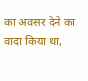का अवसर देने का वादा किया था,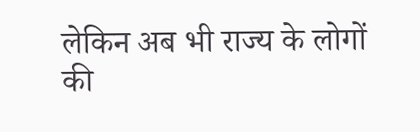लेकिन अब भी राज्य के लोगों की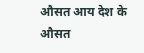औसत आय देश के औसत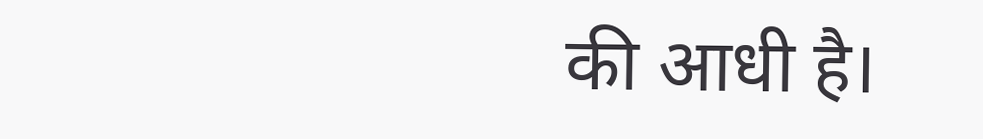की आधी है।